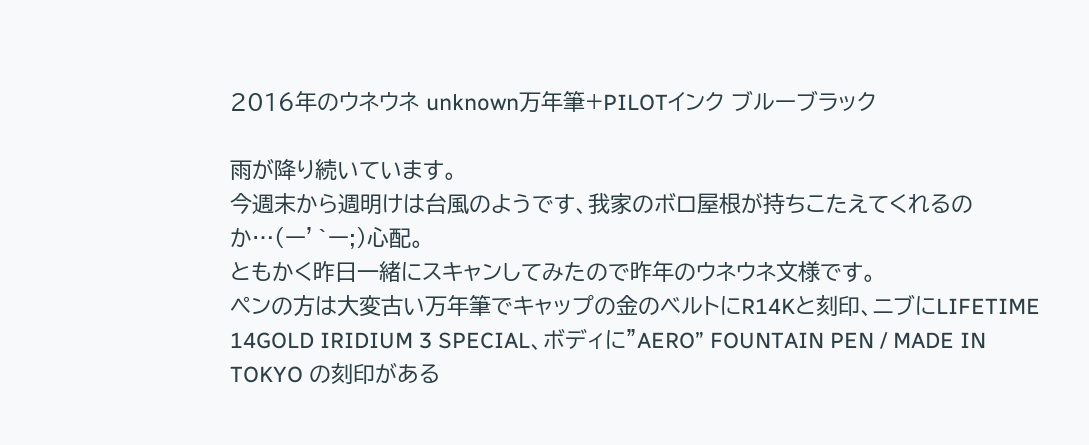2016年のウネウネ unknown万年筆+PILOTインク ブルーブラック

雨が降り続いています。
今週末から週明けは台風のようです、我家のボロ屋根が持ちこたえてくれるのか…(ー’`ー;)心配。
ともかく昨日一緒にスキャンしてみたので昨年のウネウネ文様です。
ペンの方は大変古い万年筆でキャップの金のベルトにR14Kと刻印、ニブにLIFETIME 14GOLD IRIDIUM 3 SPECIAL、ボディに”AERO” FOUNTAIN PEN / MADE IN TOKYO の刻印がある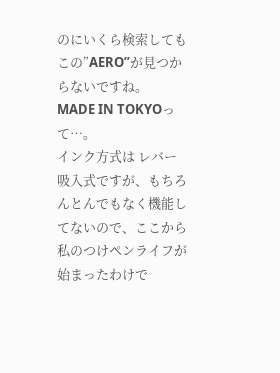のにいくら検索してもこの”AERO”が見つからないですね。
MADE IN TOKYOって…。
インク方式は レバー吸入式ですが、もちろんとんでもなく機能してないので、ここから私のつけペンライフが始まったわけで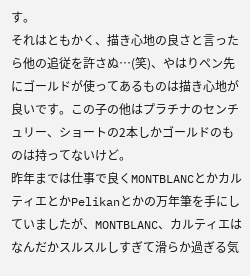す。
それはともかく、描き心地の良さと言ったら他の追従を許さぬ…(笑)、やはりペン先にゴールドが使ってあるものは描き心地が良いです。この子の他はプラチナのセンチュリー、ショートの2本しかゴールドのものは持ってないけど。
昨年までは仕事で良くMONTBLANCとかカルティエとかPelikanとかの万年筆を手にしていましたが、MONTBLANC、カルティエはなんだかスルスルしすぎて滑らか過ぎる気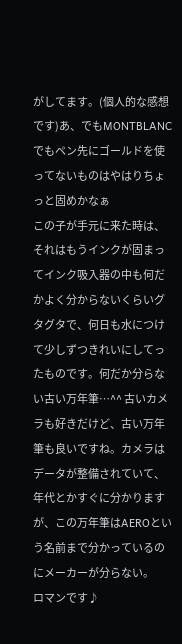がしてます。(個人的な感想です)あ、でもMONTBLANCでもペン先にゴールドを使ってないものはやはりちょっと固めかなぁ
この子が手元に来た時は、それはもうインクが固まってインク吸入器の中も何だかよく分からないくらいグタグタで、何日も水につけて少しずつきれいにしてったものです。何だか分らない古い万年筆…^^ 古いカメラも好きだけど、古い万年筆も良いですね。カメラはデータが整備されていて、年代とかすぐに分かりますが、この万年筆はAEROという名前まで分かっているのにメーカーが分らない。
ロマンです♪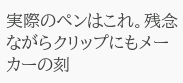実際のペンはこれ。残念ながらクリップにもメーカーの刻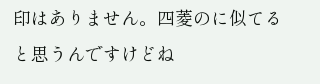印はありません。四菱のに似てると思うんですけどね